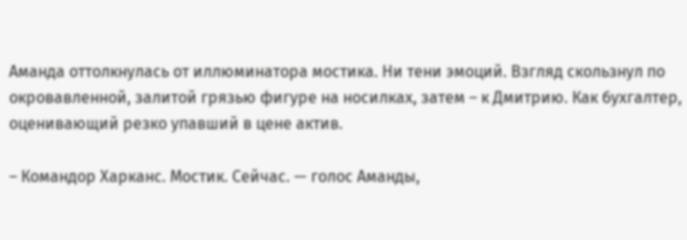Аманда оттолкнулась от иллюминатора мостика. Ни тени эмоций. Взгляд скользнул по окровавленной, залитой грязью фигуре на носилках, затем – к Дмитрию. Как бухгалтер, оценивающий резко упавший в цене актив.

– Командор Харканс. Мостик. Сейчас. — голос Аманды,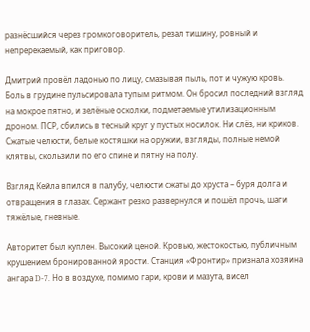разнёсшийся через громкоговоритель, резал тишину, ровный и непререкаемый, как приговор.

Дмитрий провёл ладонью по лицу, смазывая пыль, пот и чужую кровь. Боль в грудине пульсировала тупым ритмом. Он бросил последний взгляд на мокрое пятно, и зелёные осколки, подметаемые утилизационным дроном. ПСР, сбились в тесный круг у пустых носилок. Ни слёз, ни криков. Сжатые челюсти, белые костяшки на оружии, взгляды, полные немой клятвы, скользили по его спине и пятну на полу.

Взгляд Кейла впился в палубу, челюсти сжаты до хруста – буря долга и отвращения в глазах. Сержант резко развернулся и пошёл прочь, шаги тяжёлые, гневные.

Авторитет был куплен. Высокий ценой. Кровью, жестокостью, публичным крушением бронированной ярости. Станция «Фронтир» признала хозяина ангара D-7. Но в воздухе, помимо гари, крови и мазута, висел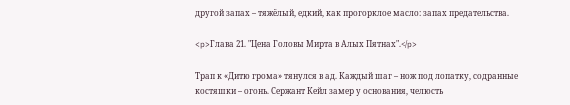другой запах – тяжёлый, едкий, как прогорклое масло: запах предательства.

<p>Глава 21. "Цена Головы Мирта в Алых Пятнах".</p>

Трап к «Дитю грома» тянулся в ад. Каждый шаг – нож под лопатку, содранные костяшки – огонь. Сержант Кейл замер у основания, челюсть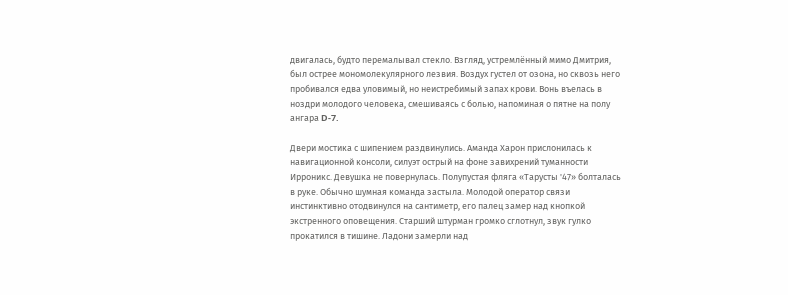двигалась, будто перемалывал стекло. Взгляд, устремлённый мимо Дмитрия, был острее мономолекулярного лезвия. Воздух густел от озона, но сквозь него пробивался едва уловимый, но неистребимый запах крови. Вонь въелась в ноздри молодого человека, смешиваясь с болью, напоминая о пятне на полу ангара D-7.

Двери мостика с шипением раздвинулись. Аманда Харон прислонилась к навигационной консоли, силуэт острый на фоне завихрений туманности Ирроникс. Девушка не повернулась. Полупустая фляга «Тарусты '47» болталась в руке. Обычно шумная команда застыла. Молодой оператор связи инстинктивно отодвинулся на сантиметр, его палец замер над кнопкой экстренного оповещения. Старший штурман громко сглотнул, звук гулко прокатился в тишине. Ладони замерли над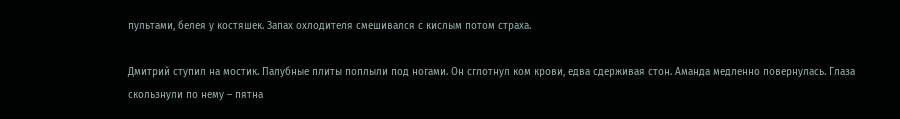пультами, белея у костяшек. Запах охлодителя смешивался с кислым потом страха.

Дмитрий ступил на мостик. Палубные плиты поплыли под ногами. Он сглотнул ком крови, едва сдерживая стон. Аманда медленно повернулась. Глаза скользнули по нему – пятна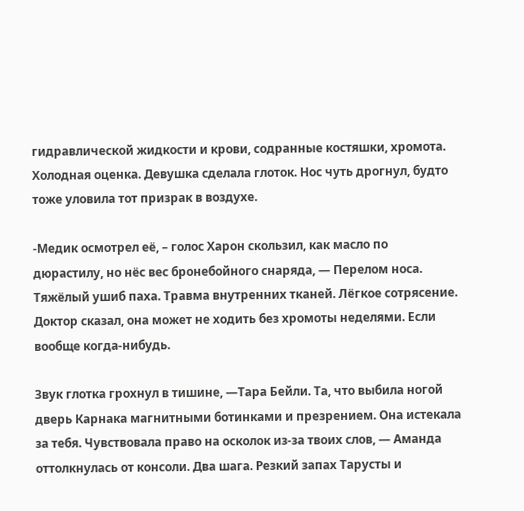гидравлической жидкости и крови, содранные костяшки, хромота. Холодная оценка. Девушка сделала глоток. Нос чуть дрогнул, будто тоже уловила тот призрак в воздухе.

-Медик осмотрел её, – голос Харон скользил, как масло по дюрастилу, но нёс вес бронебойного снаряда, — Перелом носа. Тяжёлый ушиб паха. Травма внутренних тканей. Лёгкое сотрясение. Доктор сказал, она может не ходить без хромоты неделями. Если вообще когда-нибудь.

Звук глотка грохнул в тишине, —Тара Бейли. Та, что выбила ногой дверь Карнака магнитными ботинками и презрением. Она истекала за тебя. Чувствовала право на осколок из-за твоих слов, — Аманда оттолкнулась от консоли. Два шага. Резкий запах Тарусты и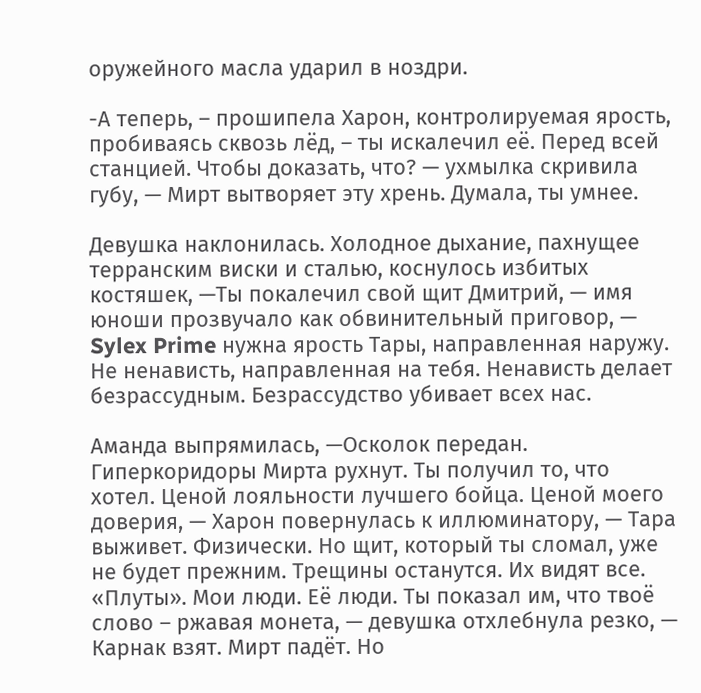оружейного масла ударил в ноздри.

-А теперь, – прошипела Харон, контролируемая ярость, пробиваясь сквозь лёд, – ты искалечил её. Перед всей станцией. Чтобы доказать, что? — ухмылка скривила губу, — Мирт вытворяет эту хрень. Думала, ты умнее.

Девушка наклонилась. Холодное дыхание, пахнущее терранским виски и сталью, коснулось избитых костяшек, —Ты покалечил свой щит Дмитрий, — имя юноши прозвучало как обвинительный приговор, — Sylex Prime нужна ярость Тары, направленная наружу. Не ненависть, направленная на тебя. Ненависть делает безрассудным. Безрассудство убивает всех нас.

Аманда выпрямилась, —Осколок передан. Гиперкоридоры Мирта рухнут. Ты получил то, что хотел. Ценой лояльности лучшего бойца. Ценой моего доверия, — Харон повернулась к иллюминатору, — Тара выживет. Физически. Но щит, который ты сломал, уже не будет прежним. Трещины останутся. Их видят все. «Плуты». Мои люди. Её люди. Ты показал им, что твоё слово – ржавая монета, — девушка отхлебнула резко, — Карнак взят. Мирт падёт. Но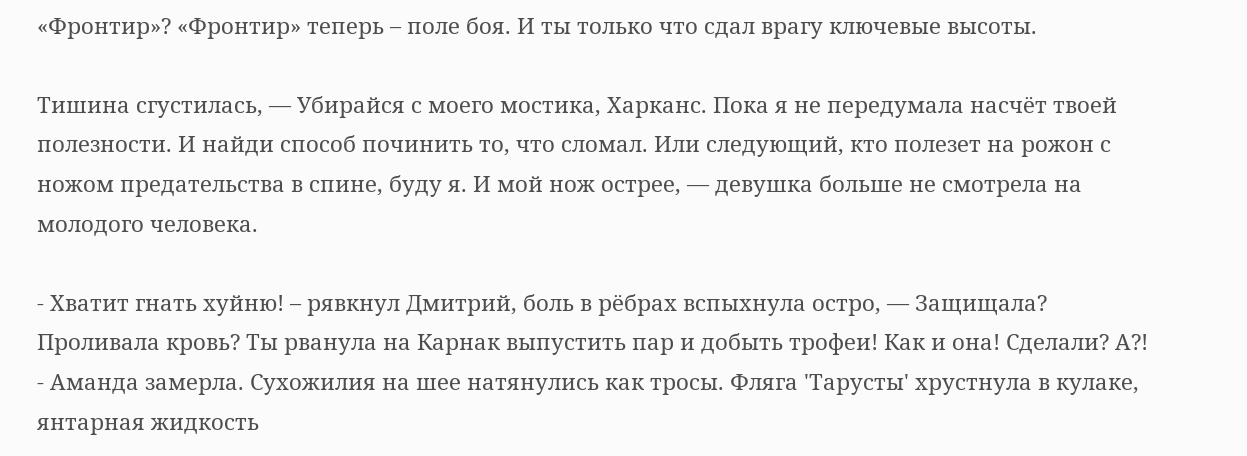«Фронтир»? «Фронтир» теперь – поле боя. И ты только что сдал врагу ключевые высоты.

Тишина сгустилась, — Убирайся с моего мостика, Харканс. Пока я не передумала насчёт твоей полезности. И найди способ починить то, что сломал. Или следующий, кто полезет на рожон с ножом предательства в спине, буду я. И мой нож острее, — девушка больше не смотрела на молодого человека.

- Хватит гнать хуйню! – рявкнул Дмитрий, боль в рёбрах вспыхнула остро, — Защищала? Проливала кровь? Ты рванула на Карнак выпустить пар и добыть трофеи! Как и она! Сделали? А?! - Аманда замерла. Сухожилия на шее натянулись как тросы. Фляга 'Тарусты' хрустнула в кулаке, янтарная жидкость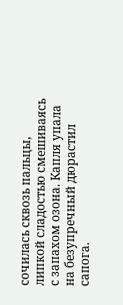сочилась сквозь пальцы, липкой сладостью смешиваясь с запахом озона. Капля упала на безупречный дюрастил сапога.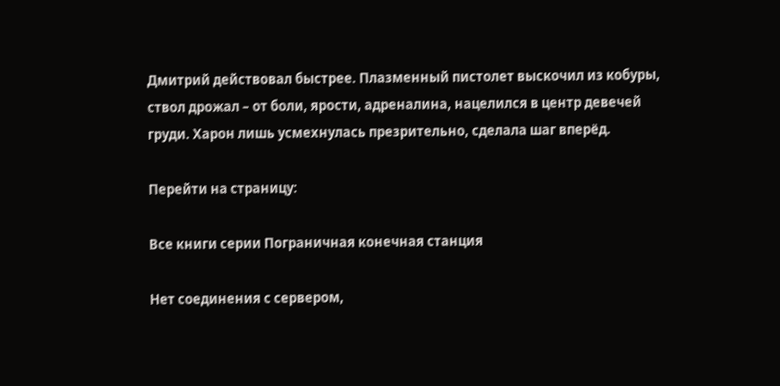Дмитрий действовал быстрее. Плазменный пистолет выскочил из кобуры, ствол дрожал – от боли, ярости, адреналина, нацелился в центр девечей груди. Харон лишь усмехнулась презрительно, сделала шаг вперёд.

Перейти на страницу:

Все книги серии Пограничная конечная станция

Нет соединения с сервером,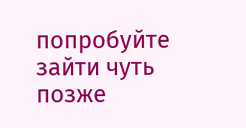попробуйте зайти чуть позже